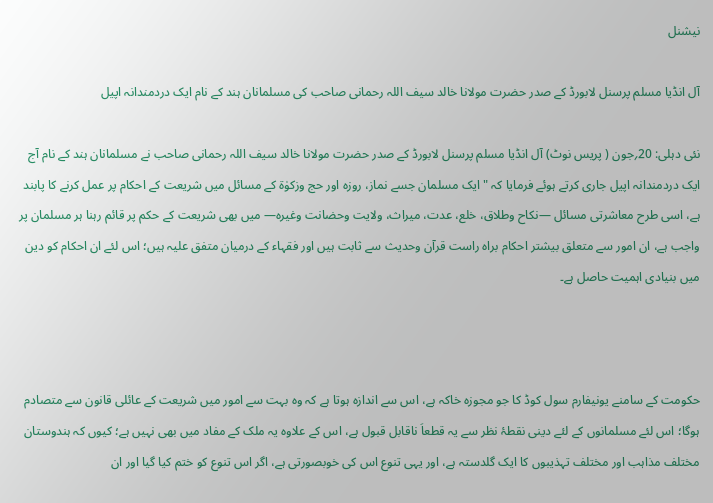نیشنل

آل انڈیا مسلم پرسنل لابورڈ کے صدر حضرت مولانا خالد سیف اللہ رحمانی صاحب کی مسلمانان ہند کے نام ایک دردمندانہ اپیل

نئی دہلی: 20؍جون ( پریس نوٹ) آل انڈیا مسلم پرسنل لابورڈ کے صدر حضرت مولانا خالد سیف اللہ رحمانی صاحب نے مسلمانان ہند کے نام آج ایک دردمندانہ اپیل جاری کرتے ہوئے فرمایا کہ "ایک مسلمان جسے نماز، روزہ اور حج وزکوٰۃ کے مسائل میں شریعت کے احکام پر عمل کرنے کا پابند ہے، اسی طرح معاشرتی مسائل —نکاح وطلاق، خلع، عدت، میراث، ولایت وحضانت وغیرہ— میں بھی شریعت کے حکم پر قائم رہنا ہر مسلمان پر واجب ہے، ان امور سے متعلق بیشتر احکام براہ راست قرآن وحدیث سے ثابت ہیں اور فقہاء کے درمیان متفق علیہ ہیں؛ اس لئے ان احکام کو دین میں بنیادی اہمیت حاصل ہے۔



حکومت کے سامنے یونیفارم سول کوڈ کا جو مجوزہ خاکہ ہے، اس سے اندازہ ہوتا ہے کہ وہ بہت سے امور میں شریعت کے عائلی قانون سے متصادم ہوگا؛ اس لئے مسلمانوں کے لئے دینی نقطۂ نظر سے یہ قطعاَ ناقابل قبول ہے، اس کے علاوہ یہ ملک کے مفاد میں بھی نہیں ہے؛ کیوں کہ ہندوستان مختلف مذاہب اور مختلف تہذیبوں کا ایک گلدستہ ہے، اور یہی تنوع اس کی خوبصورتی ہے، اگر اس تنوع کو ختم کیا گیا اور ان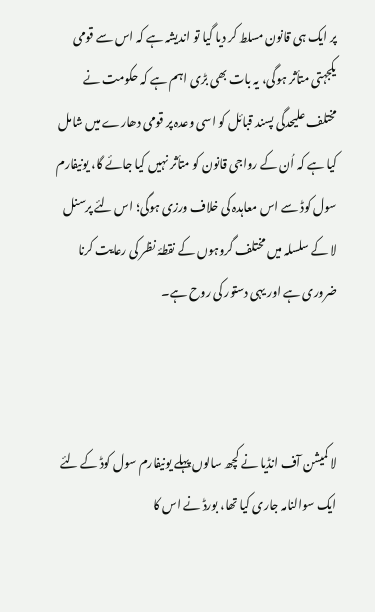پر ایک ہی قانون مسلط کر دیا گیا تو اندیشہ ہے کہ اس سے قومی یکجہتی متأثر ہوگی، یہ بات بھی بڑی اہم ہے کہ حکومت نے مختلف علیحدگی پسند قبائل کو اسی وعدہ پر قومی دھارے میں شامل کیا ہے کہ اُن کے رواجی قانون کو متأثر نہیں کیا جائے گا، یونیفارم سول کوڈ سے اس معاہدہ کی خلاف ورزی ہوگی؛ اس لئے پرسنل لا کے سلسلہ میں مختلف گروہوں کے نقطۂ نظر کی رعایت کرنا ضروری ہے اور یہی دستور کی روح ہے۔



لا کمیشن آف انڈیا نے کچھ سالوں پہلے یونیفارم سول کوڈ کے لئے ایک سوالنامہ جاری کیا تھا، بورڈ نے اس کا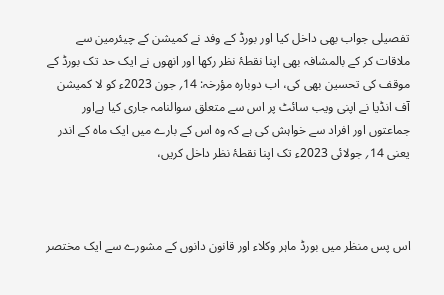تفصیلی جواب بھی داخل کیا اور بورڈ کے وفد نے کمیشن کے چیئرمین سے ملاقات کر کے بالمشافہ بھی اپنا نقطۂ نظر رکھا اور انھوں نے ایک حد تک بورڈ کے موقف کی تحسین بھی کی، اب دوبارہ مؤرخہ: 14؍ جون 2023ء کو لا کمیشن آف انڈیا نے اپنی ویب سائٹ پر اس سے متعلق سوالنامہ جاری کیا ہےاور جماعتوں اور افراد سے خواہش کی ہے کہ وہ اس کے بارے میں ایک ماہ کے اندر یعنی 14؍ جولائی 2023ء تک اپنا نقطۂ نظر داخل کریں،



اس پس منظر میں بورڈ ماہر وکلاء اور قانون دانوں کے مشورے سے ایک مختصر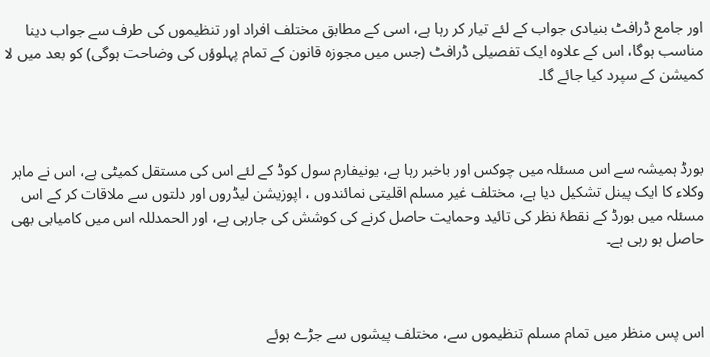اور جامع ڈرافٹ بنیادی جواب کے لئے تیار کر رہا ہے، اسی کے مطابق مختلف افراد اور تنظیموں کی طرف سے جواب دینا مناسب ہوگا، اس کے علاوہ ایک تفصیلی ڈرافٹ (جس میں مجوزہ قانون کے تمام پہلوؤں کی وضاحت ہوگی) کو بعد میں لا کمیشن کے سپرد کیا جائے گا۔



بورڈ ہمیشہ سے اس مسئلہ میں چوکس اور باخبر رہا ہے، یونیفارم سول کوڈ کے لئے اس کی مستقل کمیٹی ہے، اس نے ماہر وکلاء کا ایک پینل تشکیل دیا ہے، مختلف غیر مسلم اقلیتی نمائندوں ، اپوزیشن لیڈروں اور دلتوں سے ملاقات کر کے اس مسئلہ میں بورڈ کے نقطۂ نظر کی تائید وحمایت حاصل کرنے کی کوشش کی جارہی ہے، اور الحمدللہ اس میں کامیابی بھی حاصل ہو رہی ہے۔



اس پس منظر میں تمام مسلم تنظیموں سے، مختلف پیشوں سے جڑے ہوئے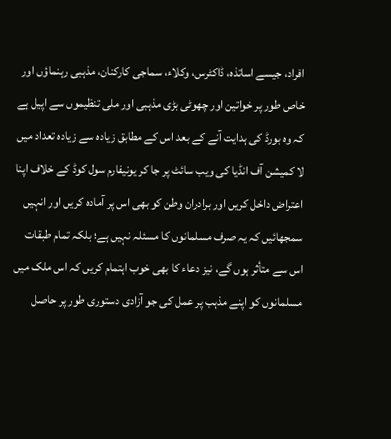افراد، جیسے اساتذہ، ڈاکٹرس، وکلاء، سماجی کارکنان، مذہبی رہنماؤں اور خاص طور پر خواتین اور چھوٹی بڑی مذہبی اور ملی تنظیموں سے اپیل ہے کہ وہ بورڈ کی ہدایت آنے کے بعد اس کے مطابق زیادہ سے زیادہ تعداد میں لا کمیشن آف انڈیا کی ویب سائٹ پر جا کر یونیفارم سول کوڈ کے خلاف اپنا اعتراض داخل کریں اور برادران وطن کو بھی اس پر آمادہ کریں اور انہیں سمجھائیں کہ یہ صرف مسلمانوں کا مسئلہ نہیں ہے؛ بلکہ تمام طبقات اس سے متأثر ہوں گے، نیز دعاء کا بھی خوب اہتمام کریں کہ اس ملک میں مسلمانوں کو اپنے مذہب پر عمل کی جو آزادی دستوری طور پر حاصل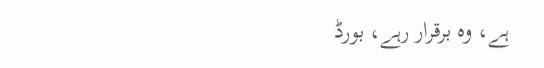ہے، وہ برقرار رہے، بورڈ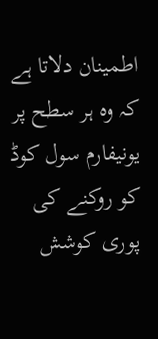اطمینان دلاتا ہے کہ وہ ہر سطح پر یونیفارم سول کوڈ کو روکنے کی پوری کوشش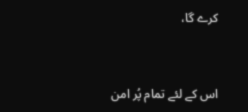کرے گا،



اس کے لئے تمام پُر امن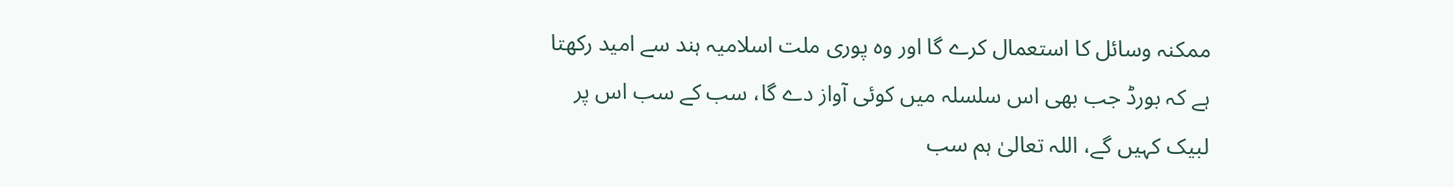ممکنہ وسائل کا استعمال کرے گا اور وہ پوری ملت اسلامیہ ہند سے امید رکھتا ہے کہ بورڈ جب بھی اس سلسلہ میں کوئی آواز دے گا، سب کے سب اس پر لبیک کہیں گے، اللہ تعالیٰ ہم سب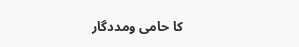کا حامی ومددگار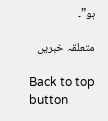ہو”۔

متعلقہ خبریں

Back to top button